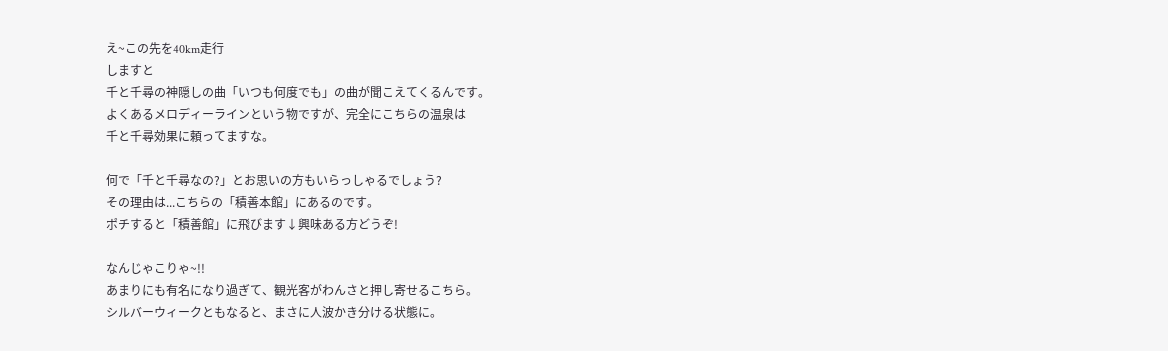え~この先を40km走行
しますと
千と千尋の神隠しの曲「いつも何度でも」の曲が聞こえてくるんです。
よくあるメロディーラインという物ですが、完全にこちらの温泉は
千と千尋効果に頼ってますな。

何で「千と千尋なの?」とお思いの方もいらっしゃるでしょう?
その理由は...こちらの「積善本館」にあるのです。
ポチすると「積善館」に飛びます↓興味ある方どうぞ!

なんじゃこりゃ~!!
あまりにも有名になり過ぎて、観光客がわんさと押し寄せるこちら。
シルバーウィークともなると、まさに人波かき分ける状態に。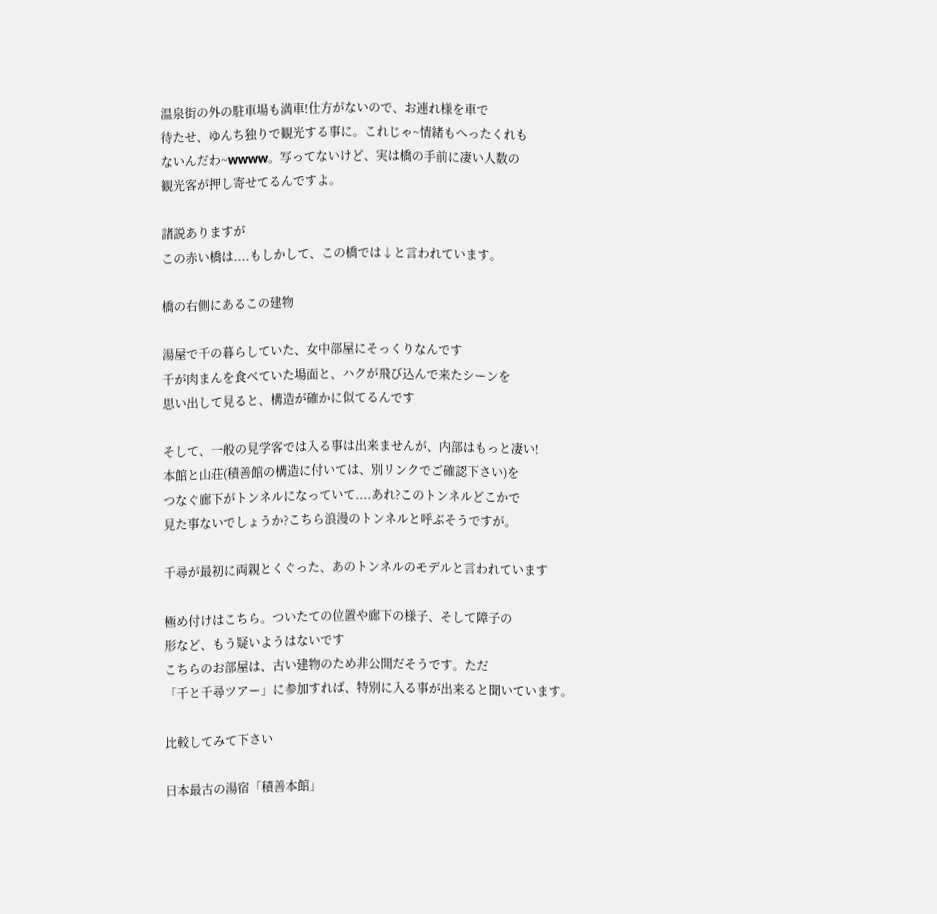温泉街の外の駐車場も満車!仕方がないので、お連れ様を車で
待たせ、ゆんち独りで観光する事に。これじゃ~情緒もへったくれも
ないんだわ~wwww。写ってないけど、実は橋の手前に凄い人数の
観光客が押し寄せてるんですよ。

諸説ありますが
この赤い橋は....もしかして、この橋では↓と言われています。

橋の右側にあるこの建物

湯屋で千の暮らしていた、女中部屋にそっくりなんです
千が肉まんを食べていた場面と、ハクが飛び込んで来たシーンを
思い出して見ると、構造が確かに似てるんです

そして、一般の見学客では入る事は出来ませんが、内部はもっと凄い!
本館と山荘(積善館の構造に付いては、別リンクでご確認下さい)を
つなぐ廊下がトンネルになっていて....あれ?このトンネルどこかで
見た事ないでしょうか?こちら浪漫のトンネルと呼ぶそうですが。

千尋が最初に両親とくぐった、あのトンネルのモデルと言われています

極め付けはこちら。ついたての位置や廊下の様子、そして障子の
形など、もう疑いようはないです
こちらのお部屋は、古い建物のため非公開だそうです。ただ
「千と千尋ツアー」に参加すれば、特別に入る事が出来ると聞いています。

比較してみて下さい

日本最古の湯宿「積善本館」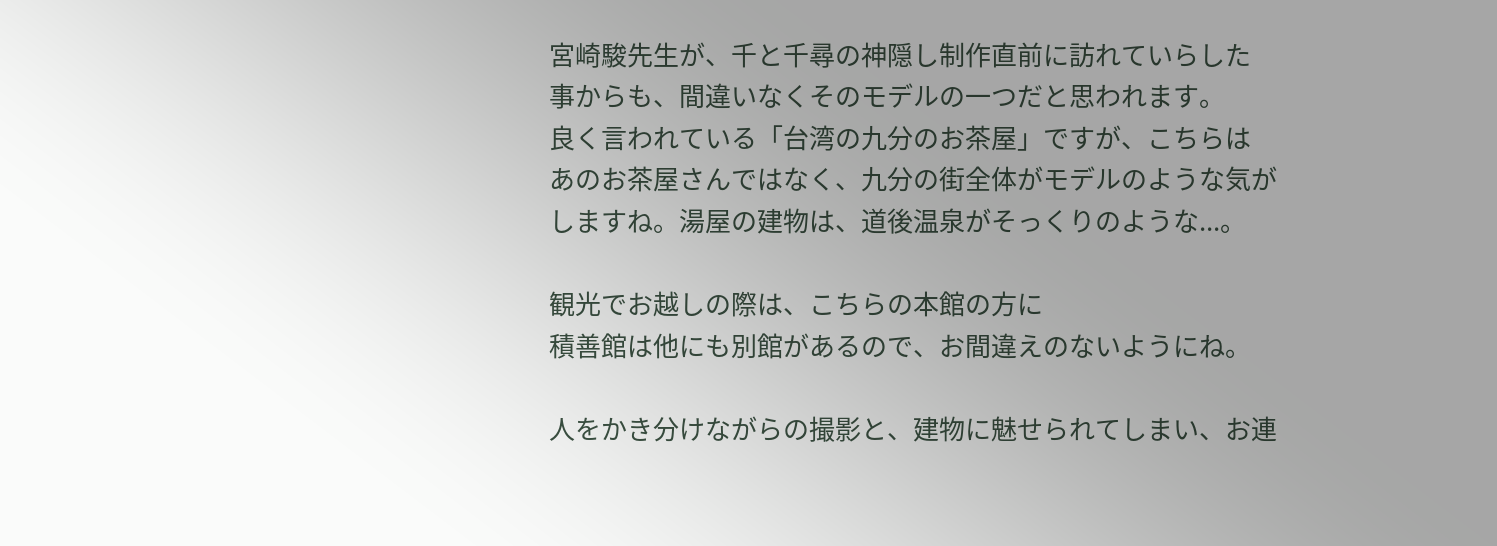宮崎駿先生が、千と千尋の神隠し制作直前に訪れていらした
事からも、間違いなくそのモデルの一つだと思われます。
良く言われている「台湾の九分のお茶屋」ですが、こちらは
あのお茶屋さんではなく、九分の街全体がモデルのような気が
しますね。湯屋の建物は、道後温泉がそっくりのような...。

観光でお越しの際は、こちらの本館の方に
積善館は他にも別館があるので、お間違えのないようにね。

人をかき分けながらの撮影と、建物に魅せられてしまい、お連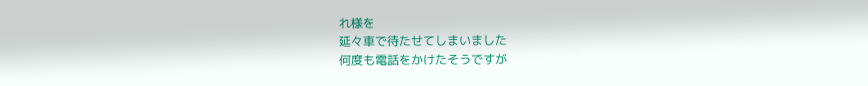れ様を
延々車で待たせてしまいました
何度も電話をかけたそうですが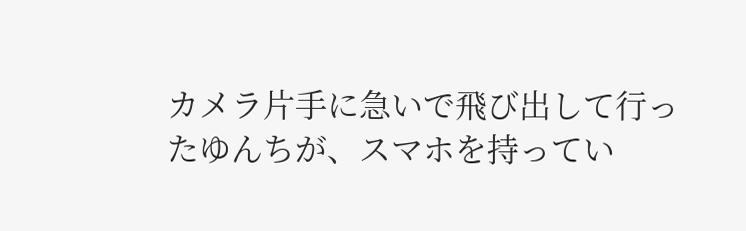カメラ片手に急いで飛び出して行ったゆんちが、スマホを持ってい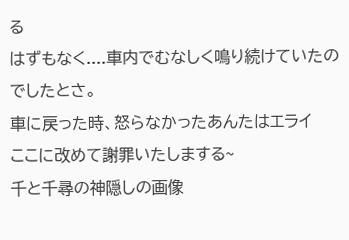る
はずもなく....車内でむなしく鳴り続けていたのでしたとさ。
車に戻った時、怒らなかったあんたはエライ
ここに改めて謝罪いたしまする~
千と千尋の神隠しの画像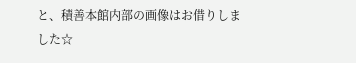と、積善本館内部の画像はお借りしました☆